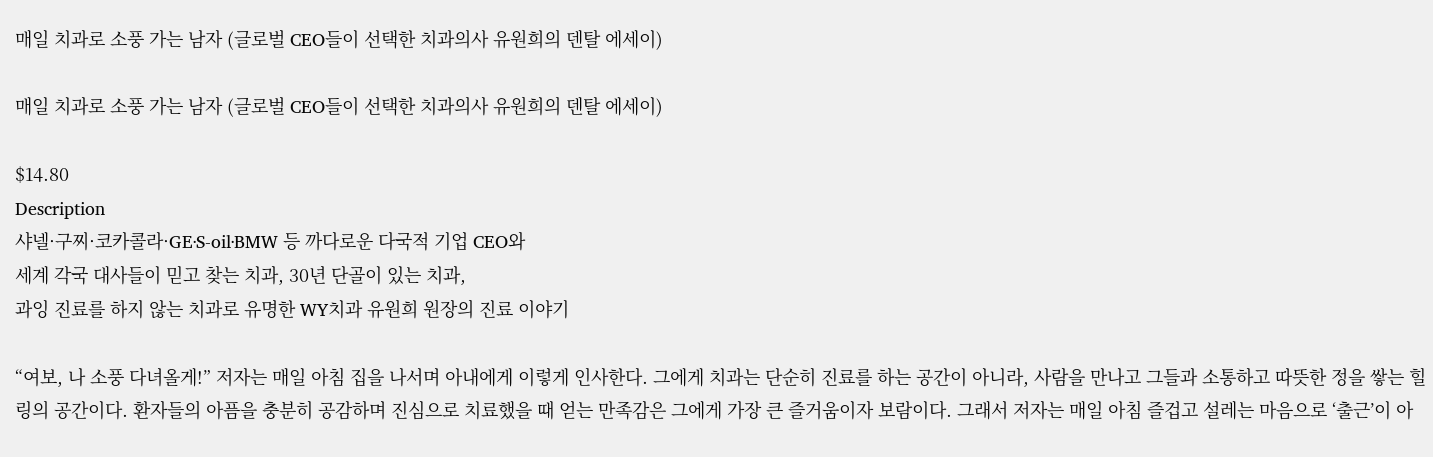매일 치과로 소풍 가는 남자 (글로벌 CEO들이 선택한 치과의사 유원희의 덴탈 에세이)

매일 치과로 소풍 가는 남자 (글로벌 CEO들이 선택한 치과의사 유원희의 덴탈 에세이)

$14.80
Description
샤넬·구찌·코카콜라·GE·S-oil·BMW 등 까다로운 다국적 기업 CEO와
세계 각국 대사들이 믿고 찾는 치과, 30년 단골이 있는 치과,
과잉 진료를 하지 않는 치과로 유명한 WY치과 유원희 원장의 진료 이야기

“여보, 나 소풍 다녀올게!” 저자는 매일 아침 집을 나서며 아내에게 이렇게 인사한다. 그에게 치과는 단순히 진료를 하는 공간이 아니라, 사람을 만나고 그들과 소통하고 따뜻한 정을 쌓는 힐링의 공간이다. 환자들의 아픔을 충분히 공감하며 진심으로 치료했을 때 얻는 만족감은 그에게 가장 큰 즐거움이자 보람이다. 그래서 저자는 매일 아침 즐겁고 설레는 마음으로 ‘출근’이 아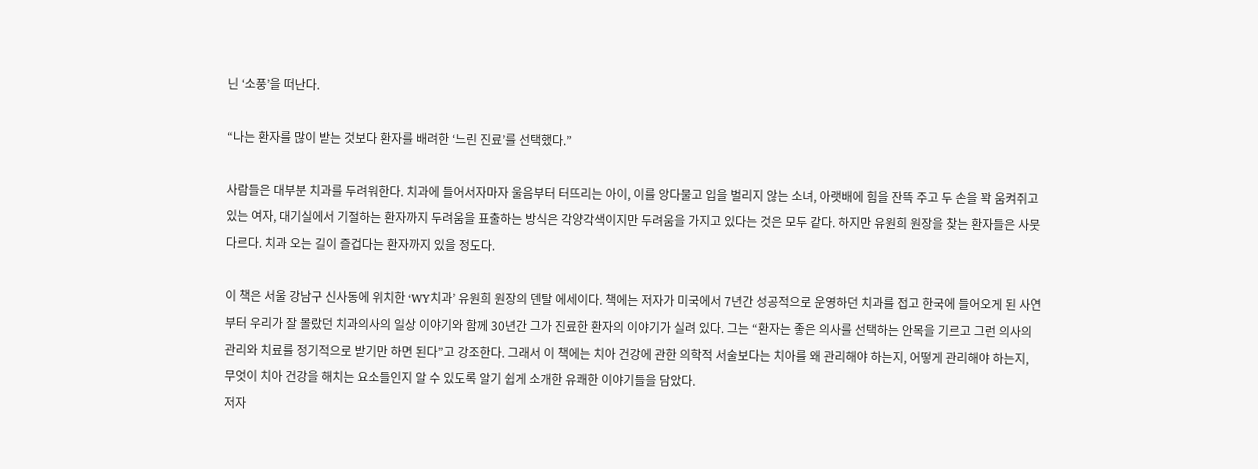닌 ‘소풍’을 떠난다.

“나는 환자를 많이 받는 것보다 환자를 배려한 ‘느린 진료’를 선택했다.”

사람들은 대부분 치과를 두려워한다. 치과에 들어서자마자 울음부터 터뜨리는 아이, 이를 앙다물고 입을 벌리지 않는 소녀, 아랫배에 힘을 잔뜩 주고 두 손을 꽉 움켜쥐고 있는 여자, 대기실에서 기절하는 환자까지 두려움을 표출하는 방식은 각양각색이지만 두려움을 가지고 있다는 것은 모두 같다. 하지만 유원희 원장을 찾는 환자들은 사뭇 다르다. 치과 오는 길이 즐겁다는 환자까지 있을 정도다.

이 책은 서울 강남구 신사동에 위치한 ‘WY치과’ 유원희 원장의 덴탈 에세이다. 책에는 저자가 미국에서 7년간 성공적으로 운영하던 치과를 접고 한국에 들어오게 된 사연부터 우리가 잘 몰랐던 치과의사의 일상 이야기와 함께 30년간 그가 진료한 환자의 이야기가 실려 있다. 그는 “환자는 좋은 의사를 선택하는 안목을 기르고 그런 의사의 관리와 치료를 정기적으로 받기만 하면 된다”고 강조한다. 그래서 이 책에는 치아 건강에 관한 의학적 서술보다는 치아를 왜 관리해야 하는지, 어떻게 관리해야 하는지, 무엇이 치아 건강을 해치는 요소들인지 알 수 있도록 알기 쉽게 소개한 유쾌한 이야기들을 담았다.
저자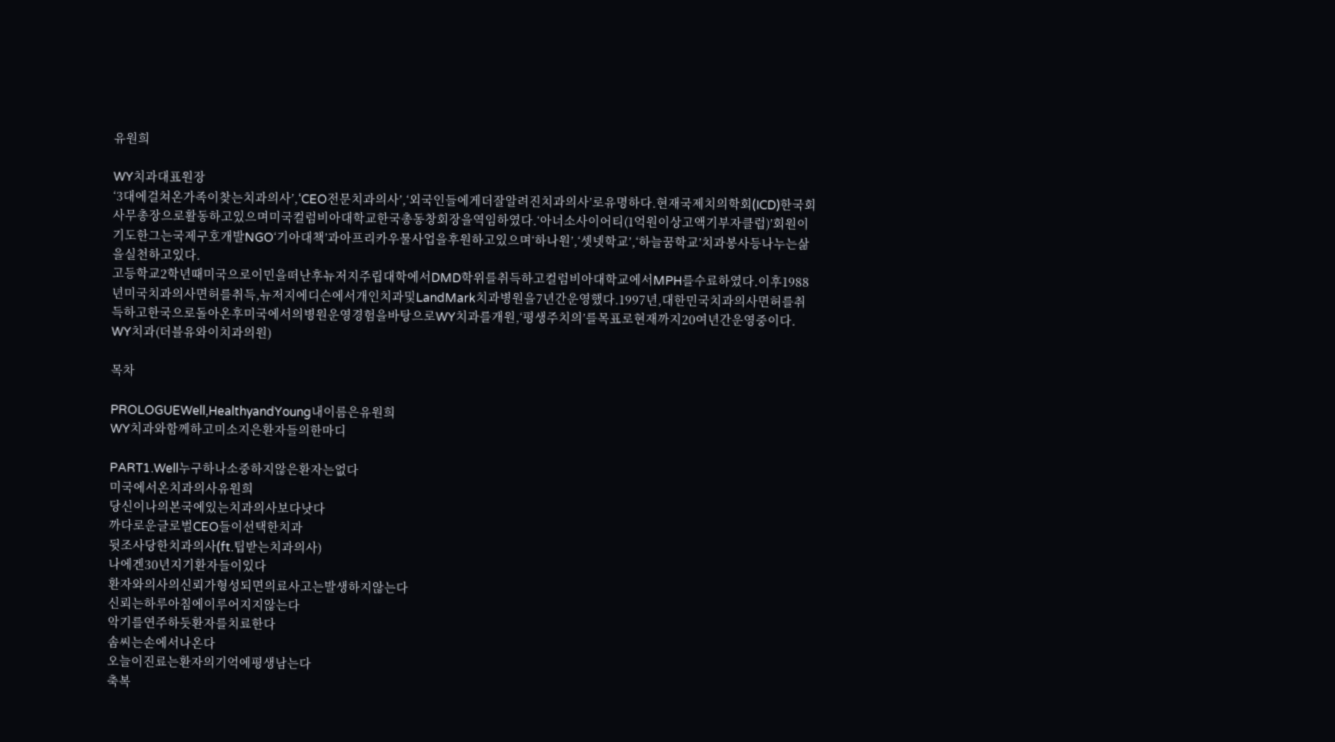유원희

WY치과대표원장
‘3대에걸쳐온가족이찾는치과의사’,‘CEO전문치과의사’,‘외국인들에게더잘알려진치과의사’로유명하다.현재국제치의학회(ICD)한국회사무총장으로활동하고있으며미국컬럼비아대학교한국총동창회장을역임하였다.‘아너소사이어티(1억원이상고액기부자클럽)’회원이기도한그는국제구호개발NGO‘기아대책’과아프리카우물사업을후원하고있으며‘하나원’,‘셋넷학교’,‘하늘꿈학교’치과봉사등나누는삶을실천하고있다.
고등학교2학년때미국으로이민을떠난후뉴저지주립대학에서DMD학위를취득하고컬럼비아대학교에서MPH를수료하였다.이후1988년미국치과의사면허를취득,뉴저지에디슨에서개인치과및LandMark치과병원을7년간운영했다.1997년,대한민국치과의사면허를취득하고한국으로돌아온후미국에서의병원운영경험을바탕으로WY치과를개원,‘평생주치의’를목표로현재까지20여년간운영중이다.
WY치과(더블유와이치과의원)

목차

PROLOGUEWell,HealthyandYoung내이름은유원희
WY치과와함께하고미소지은환자들의한마디

PART1.Well누구하나소중하지않은환자는없다
미국에서온치과의사유원희
당신이나의본국에있는치과의사보다낫다
까다로운글로벌CEO들이선택한치과
뒷조사당한치과의사(ft.팁받는치과의사)
나에겐30년지기환자들이있다
환자와의사의신뢰가형성되면의료사고는발생하지않는다
신뢰는하루아침에이루어지지않는다
악기를연주하듯환자를치료한다
솜씨는손에서나온다
오늘이진료는환자의기억에평생남는다
축복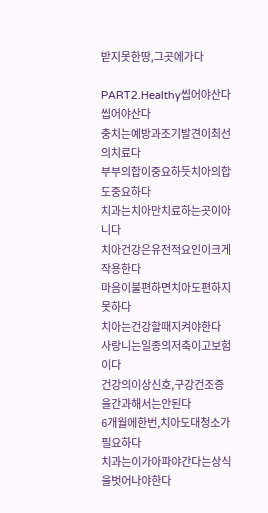받지못한땅,그곳에가다

PART2.Healthy씹어야산다
씹어야산다
충치는예방과조기발견이최선의치료다
부부의합이중요하듯치아의합도중요하다
치과는치아만치료하는곳이아니다
치아건강은유전적요인이크게작용한다
마음이불편하면치아도편하지못하다
치아는건강할때지켜야한다
사랑니는일종의저축이고보험이다
건강의이상신호,구강건조증을간과해서는안된다
6개월에한번,치아도대청소가필요하다
치과는이가아파야간다는상식을벗어나야한다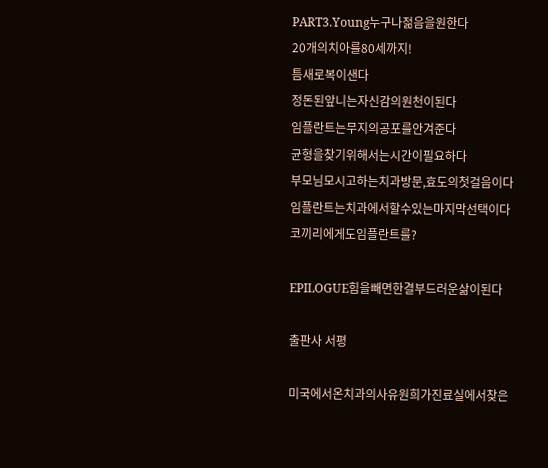PART3.Young누구나젊음을원한다
20개의치아를80세까지!
틈새로복이샌다
정돈된앞니는자신감의원천이된다
임플란트는무지의공포를안겨준다
균형을찾기위해서는시간이필요하다
부모님모시고하는치과방문,효도의첫걸음이다
임플란트는치과에서할수있는마지막선택이다
코끼리에게도임플란트를?

EPILOGUE힘을빼면한결부드러운삶이된다

출판사 서평

미국에서온치과의사유원희가진료실에서찾은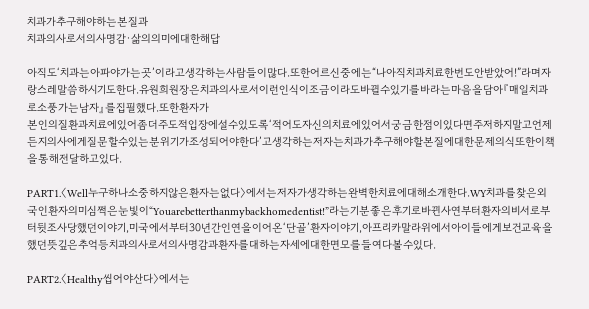치과가추구해야하는본질과
치과의사로서의사명감·삶의의미에대한해답

아직도‘치과는아파야가는곳’이라고생각하는사람들이많다.또한어르신중에는“나아직치과치료한번도안받았어!”라며자랑스레말씀하시기도한다.유원희원장은치과의사로서이런인식이조금이라도바뀔수있기를바라는마음을담아『매일치과로소풍가는남자』를집필했다.또한환자가
본인의질환과치료에있어좀더주도적입장에설수있도록‘적어도자신의치료에있어서궁금한점이있다면주저하지말고언제든지의사에게질문할수있는분위기가조성되어야한다’고생각하는저자는치과가추구해야할본질에대한문제의식또한이책을통해전달하고있다.

PART1.〈Well누구하나소중하지않은환자는없다〉에서는저자가생각하는완벽한치료에대해소개한다.WY치과를찾은외국인환자의미심쩍은눈빛이“Youarebetterthanmybackhomedentist!”라는기분좋은후기로바뀐사연부터환자의비서로부터뒷조사당했던이야기,미국에서부터30년간인연을이어온‘단골’환자이야기,아프리카말라위에서아이들에게보건교육을했던뜻깊은추억등치과의사로서의사명감과환자를대하는자세에대한면모를들여다볼수있다.

PART2.〈Healthy씹어야산다〉에서는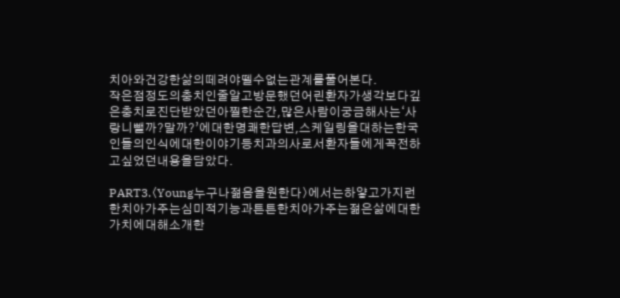치아와건강한삶의떼려야뗄수없는관계를풀어본다.
작은점정도의충치인줄알고방문했던어린환자가생각보다깊은충치로진단받았던아찔한순간,많은사람이궁금해사는‘사랑니뺄까?말까?’에대한명쾌한답변,스케일링을대하는한국인들의인식에대한이야기등치과의사로서환자들에게꼭전하고싶었던내용을담았다.

PART3.〈Young누구나젊음을원한다〉에서는하얗고가지런한치아가주는심미적기능과튼튼한치아가주는젊은삶에대한가치에대해소개한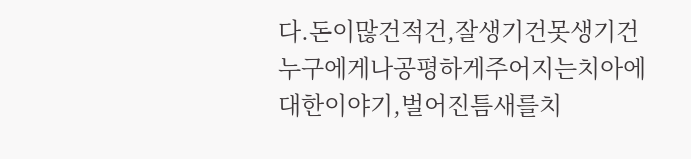다.돈이많건적건,잘생기건못생기건누구에게나공평하게주어지는치아에대한이야기,벌어진틈새를치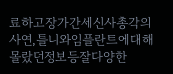료하고장가간세신사총각의사연,틀니와임플란트에대해몰랐던정보등잘다양한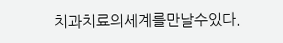치과치료의세계를만날수있다.